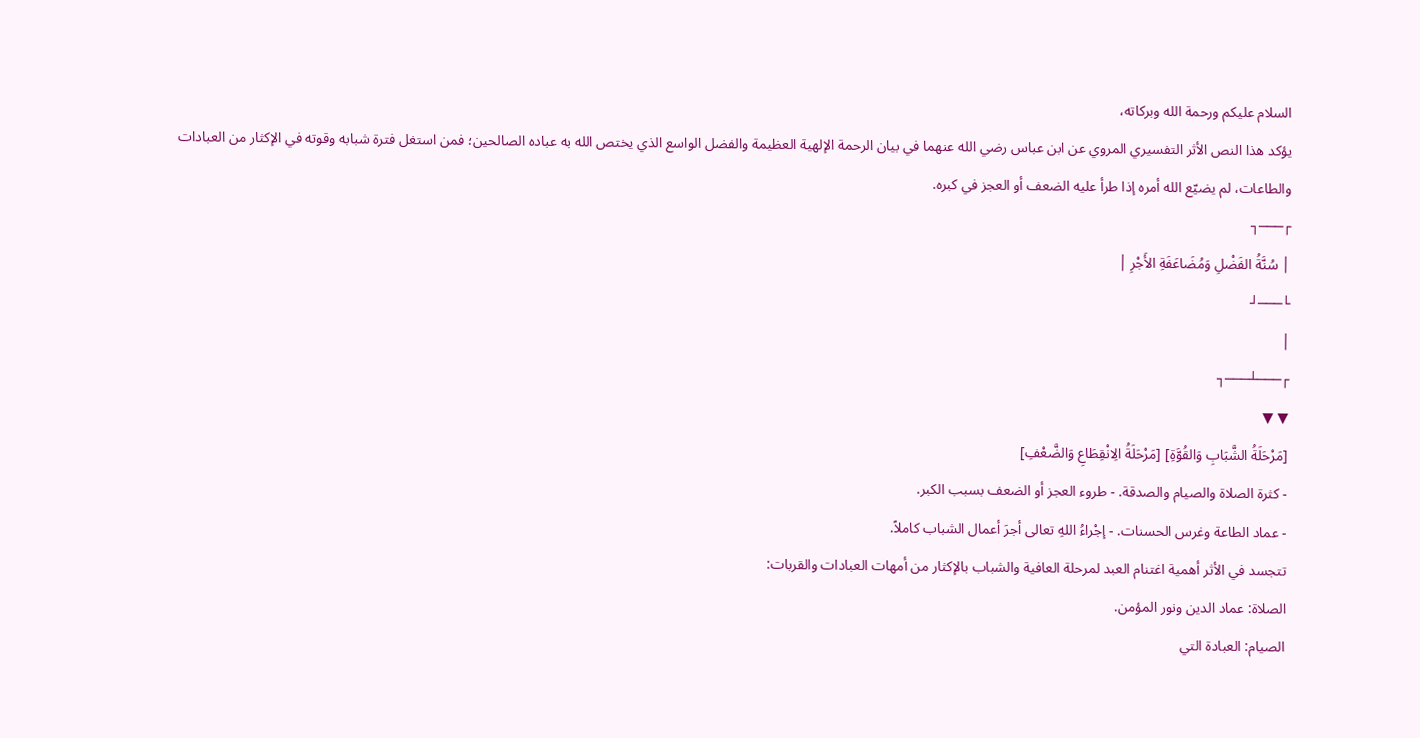السلام عليكم ورحمة الله وبركاته،
يؤكد هذا النص الأثر التفسيري المروي عن ابن عباس رضي الله عنهما في بيان الرحمة الإلهية العظيمة والفضل الواسع الذي يختص الله به عباده الصالحين؛ فمن استغل فترة شبابه وقوته في الإكثار من العبادات والطاعات، لم يضيّع الله أمره إذا طرأ عليه الضعف أو العجز في كبره.
┌───┐
│ سُنَّةُ الفَضْلِ وَمُضَاعَفَةِ الأَجْرِ │
└───┘
│
┌───┴───┐
▼ ▼
[مَرْحَلَةُ الشَّبَابِ وَالقُوَّةِ] [مَرْحَلَةُ الِانْقِطَاعِ وَالضَّعْفِ]
- كثرة الصلاة والصيام والصدقة. - طروء العجز أو الضعف بسبب الكبر.
- عماد الطاعة وغرس الحسنات. - إجْراءُ اللهِ تعالى أجرَ أعمال الشباب كاملاً.
تتجسد في الأثر أهمية اغتنام العبد لمرحلة العافية والشباب بالإكثار من أمهات العبادات والقربات:
الصلاة: عماد الدين ونور المؤمن.
الصيام: العبادة التي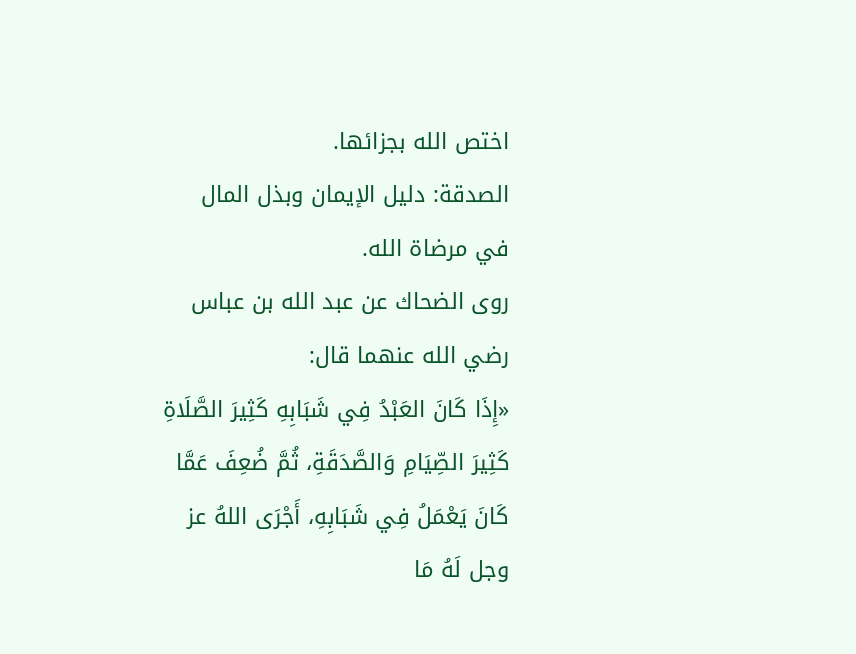اختص الله بجزائها.
الصدقة: دليل الإيمان وبذل المال في مرضاة الله.
روى الضحاك عن عبد الله بن عباس رضي الله عنهما قال:
«إِذَا كَانَ العَبْدُ فِي شَبَابِهِ كَثِيرَ الصَّلَاةِ كَثِيرَ الصِّيَامِ وَالصَّدَقَةِ، ثُمَّ ضُعِفَ عَمَّا كَانَ يَعْمَلُ فِي شَبَابِهِ، أَجْرَى اللهُ عز وجل لَهُ مَا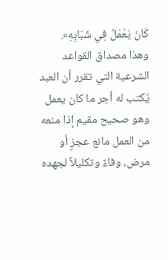كَانَ يَعْمَلُ فِي شَبَابِهِ».
وهذا مصداق القواعد الشرعية التي تقرر أن العبد يُكتب له أجر ما كان يعمل وهو صحيح مقيم إذا منعه من العمل مانع عجزٍ أو مرض، وفاءً وتكليلاً لجهده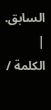السابق.
| الكلمة /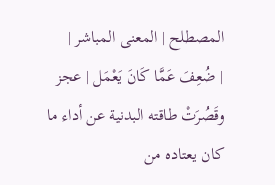المصطلح | المعنى المباشر |
| ضُعِفَ عَمَّا كَانَ يَعْمَل | عجز وقَصُرَتْ طاقته البدنية عن أداء ما كان يعتاده من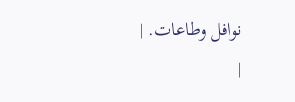نوافل وطاعات. |
|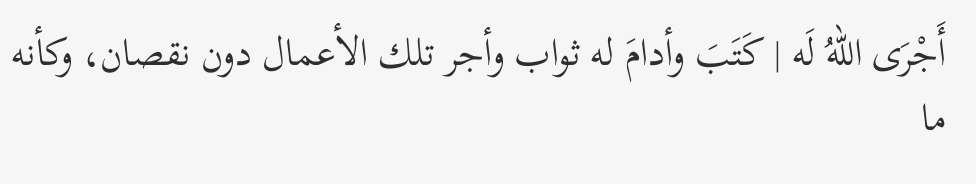أَجْرَى اللهُ لَه | كَتَبَ وأدامَ له ثواب وأجر تلك الأعمال دون نقصان، وكأنه ما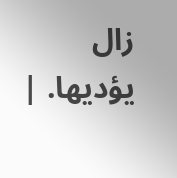زال يؤديها. |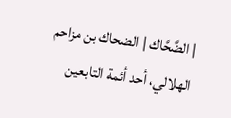| الضَّحَّاك | الضحاك بن مزاحم الهلالي، أحد أئمة التابعين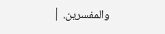والمفسرين. |